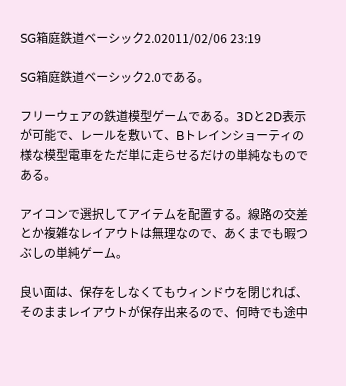SG箱庭鉄道ベーシック2.02011/02/06 23:19

SG箱庭鉄道ベーシック2.0である。

フリーウェアの鉄道模型ゲームである。3Dと2D表示が可能で、レールを敷いて、Bトレインショーティの様な模型電車をただ単に走らせるだけの単純なものである。

アイコンで選択してアイテムを配置する。線路の交差とか複雑なレイアウトは無理なので、あくまでも暇つぶしの単純ゲーム。

良い面は、保存をしなくてもウィンドウを閉じれば、そのままレイアウトが保存出来るので、何時でも途中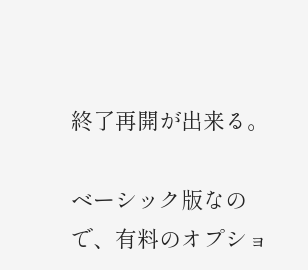終了再開が出来る。

ベーシック版なので、有料のオプショ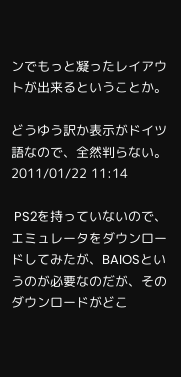ンでもっと凝ったレイアウトが出来るということか。

どうゆう訳か表示がドイツ語なので、全然判らない。2011/01/22 11:14

 PS2を持っていないので、エミュレータをダウンロードしてみたが、BAIOSというのが必要なのだが、そのダウンロードがどこ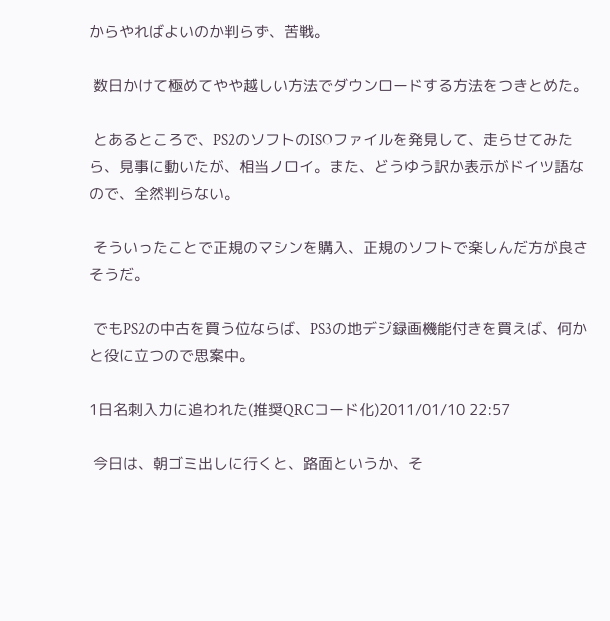からやればよいのか判らず、苦戦。

 数日かけて極めてやや越しい方法でダウンロードする方法をつきとめた。

 とあるところで、PS2のソフトのISOファイルを発見して、走らせてみたら、見事に動いたが、相当ノロイ。また、どうゆう訳か表示がドイツ語なので、全然判らない。

 そういったことで正規のマシンを購入、正規のソフトで楽しんだ方が良さそうだ。

 でもPS2の中古を買う位ならば、PS3の地デジ録画機能付きを買えば、何かと役に立つので思案中。

1日名刺入力に追われた(推奨QRCコード化)2011/01/10 22:57

 今日は、朝ゴミ出しに行くと、路面というか、そ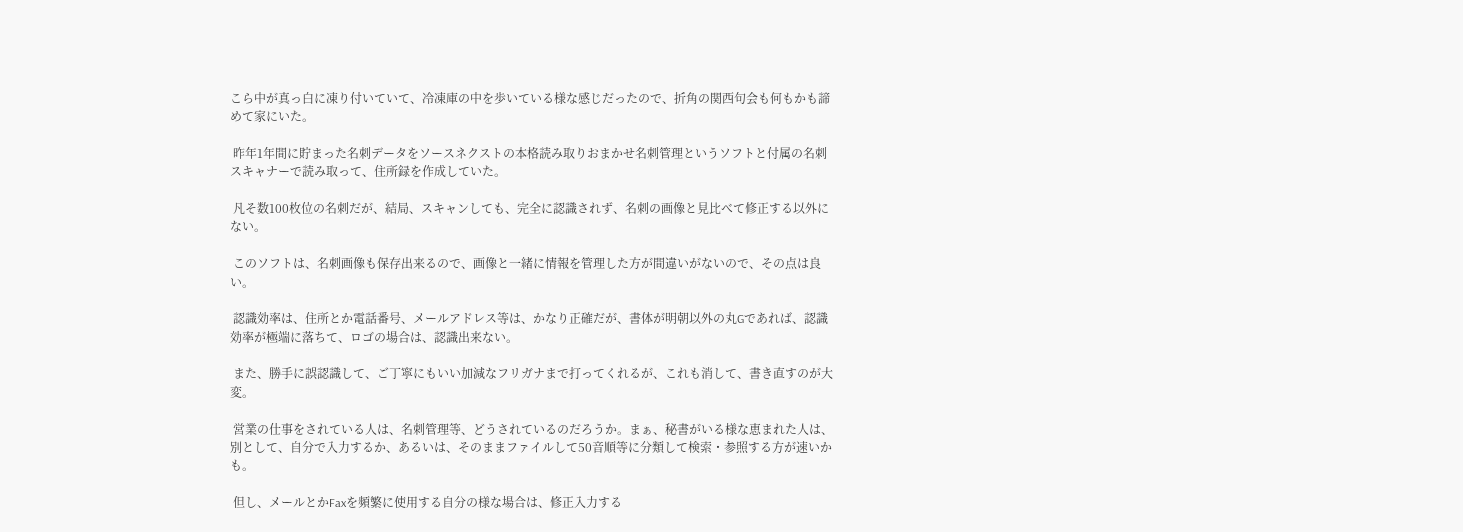こら中が真っ白に凍り付いていて、冷凍庫の中を歩いている様な感じだったので、折角の関西句会も何もかも諦めて家にいた。

 昨年1年間に貯まった名刺データをソースネクストの本格読み取りおまかせ名刺管理というソフトと付属の名刺スキャナーで読み取って、住所録を作成していた。

 凡そ数100枚位の名刺だが、結局、スキャンしても、完全に認識されず、名刺の画像と見比べて修正する以外にない。

 このソフトは、名刺画像も保存出来るので、画像と一緒に情報を管理した方が間違いがないので、その点は良い。

 認識効率は、住所とか電話番号、メールアドレス等は、かなり正確だが、書体が明朝以外の丸Gであれば、認識効率が極端に落ちて、ロゴの場合は、認識出来ない。

 また、勝手に誤認識して、ご丁寧にもいい加減なフリガナまで打ってくれるが、これも消して、書き直すのが大変。

 営業の仕事をされている人は、名刺管理等、どうされているのだろうか。まぁ、秘書がいる様な恵まれた人は、別として、自分で入力するか、あるいは、そのままファイルして50音順等に分類して検索・参照する方が速いかも。

 但し、メールとかFaxを頻繁に使用する自分の様な場合は、修正入力する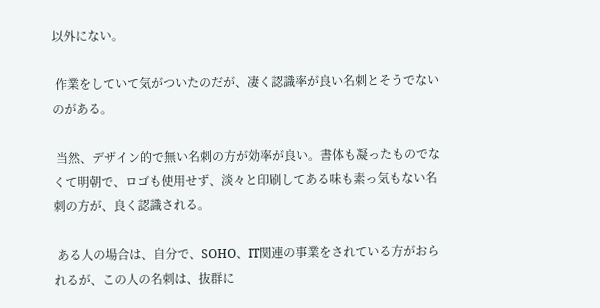以外にない。

 作業をしていて気がついたのだが、凄く認識率が良い名刺とそうでないのがある。

 当然、デザイン的で無い名刺の方が効率が良い。書体も凝ったものでなくて明朝で、ロゴも使用せず、淡々と印刷してある味も素っ気もない名刺の方が、良く認識される。

 ある人の場合は、自分で、SOHO、IT関連の事業をされている方がおられるが、この人の名刺は、抜群に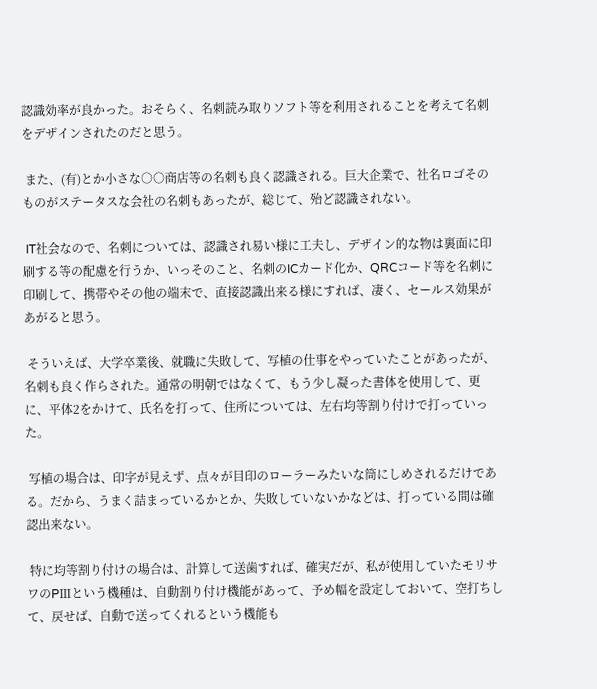認識効率が良かった。おそらく、名刺読み取りソフト等を利用されることを考えて名刺をデザインされたのだと思う。

 また、(有)とか小さな○○商店等の名刺も良く認識される。巨大企業で、社名ロゴそのものがステータスな会社の名刺もあったが、総じて、殆ど認識されない。

 IT社会なので、名刺については、認識され易い様に工夫し、デザイン的な物は裏面に印刷する等の配慮を行うか、いっそのこと、名刺のICカード化か、QRCコード等を名刺に印刷して、携帯やその他の端末で、直接認識出来る様にすれば、凄く、セールス効果があがると思う。

 そういえば、大学卒業後、就職に失敗して、写植の仕事をやっていたことがあったが、名刺も良く作らされた。通常の明朝ではなくて、もう少し凝った書体を使用して、更に、平体2をかけて、氏名を打って、住所については、左右均等割り付けで打っていった。

 写植の場合は、印字が見えず、点々が目印のローラーみたいな筒にしめされるだけである。だから、うまく詰まっているかとか、失敗していないかなどは、打っている間は確認出来ない。

 特に均等割り付けの場合は、計算して送歯すれば、確実だが、私が使用していたモリサワのPⅢという機種は、自動割り付け機能があって、予め幅を設定しておいて、空打ちして、戻せば、自動で送ってくれるという機能も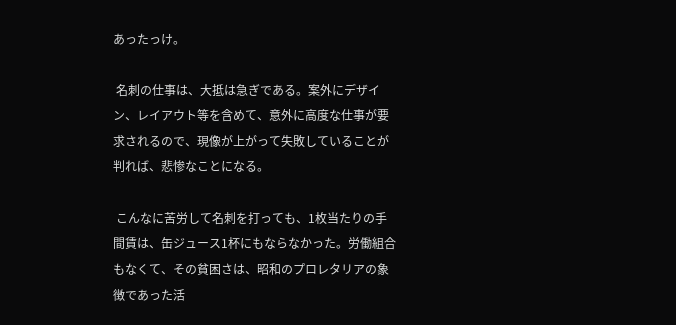あったっけ。

 名刺の仕事は、大抵は急ぎである。案外にデザイン、レイアウト等を含めて、意外に高度な仕事が要求されるので、現像が上がって失敗していることが判れば、悲惨なことになる。

 こんなに苦労して名刺を打っても、1枚当たりの手間賃は、缶ジュース1杯にもならなかった。労働組合もなくて、その貧困さは、昭和のプロレタリアの象徴であった活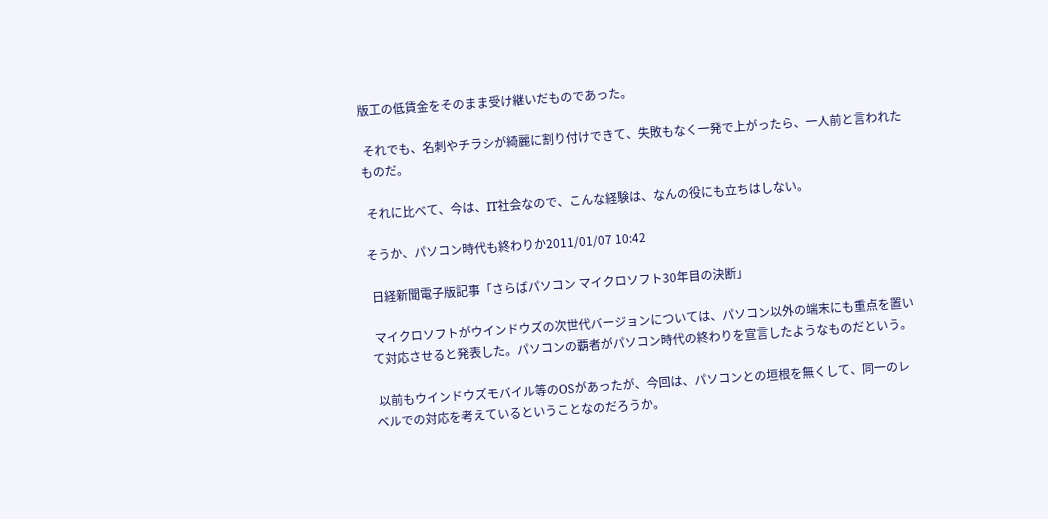版工の低賃金をそのまま受け継いだものであった。

 それでも、名刺やチラシが綺麗に割り付けできて、失敗もなく一発で上がったら、一人前と言われたものだ。

 それに比べて、今は、IT社会なので、こんな経験は、なんの役にも立ちはしない。

そうか、パソコン時代も終わりか2011/01/07 10:42

 日経新聞電子版記事「さらばパソコン マイクロソフト30年目の決断」

 マイクロソフトがウインドウズの次世代バージョンについては、パソコン以外の端末にも重点を置いて対応させると発表した。パソコンの覇者がパソコン時代の終わりを宣言したようなものだという。

 以前もウインドウズモバイル等のOSがあったが、今回は、パソコンとの垣根を無くして、同一のレベルでの対応を考えているということなのだろうか。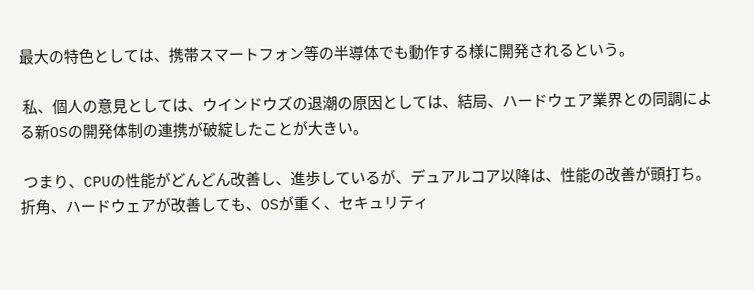最大の特色としては、携帯スマートフォン等の半導体でも動作する様に開発されるという。

 私、個人の意見としては、ウインドウズの退潮の原因としては、結局、ハードウェア業界との同調による新OSの開発体制の連携が破綻したことが大きい。

 つまり、CPUの性能がどんどん改善し、進歩しているが、デュアルコア以降は、性能の改善が頭打ち。折角、ハードウェアが改善しても、OSが重く、セキュリティ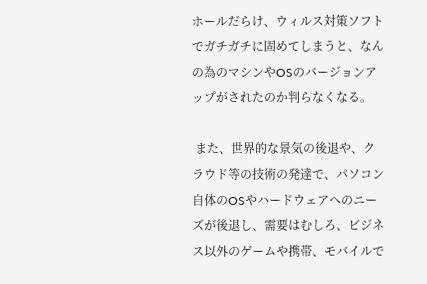ホールだらけ、ウィルス対策ソフトでガチガチに固めてしまうと、なんの為のマシンやOSのバージョンアップがされたのか判らなくなる。

 また、世界的な景気の後退や、クラウド等の技術の発達で、パソコン自体のOSやハードウェアへのニーズが後退し、需要はむしろ、ビジネス以外のゲームや携帯、モバイルで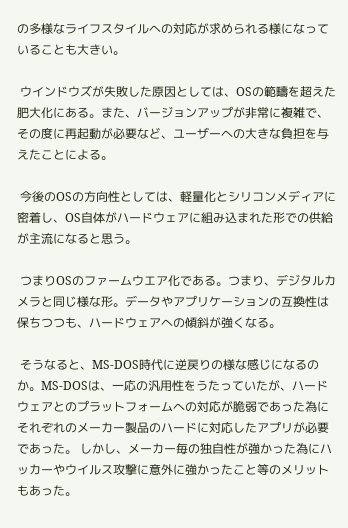の多様なライフスタイルへの対応が求められる様になっていることも大きい。

 ウインドウズが失敗した原因としては、OSの範疇を超えた肥大化にある。また、バージョンアップが非常に複雑で、その度に再起動が必要など、ユーザーへの大きな負担を与えたことによる。

 今後のOSの方向性としては、軽量化とシリコンメディアに密着し、OS自体がハードウェアに組み込まれた形での供給が主流になると思う。

 つまりOSのファームウエア化である。つまり、デジタルカメラと同じ様な形。データやアプリケーションの互換性は保ちつつも、ハードウェアへの傾斜が強くなる。

 そうなると、MS-DOS時代に逆戻りの様な感じになるのか。MS-DOSは、一応の汎用性をうたっていたが、ハードウェアとのプラットフォームへの対応が脆弱であった為にそれぞれのメーカー製品のハードに対応したアプリが必要であった。 しかし、メーカー毎の独自性が強かった為にハッカーやウイルス攻撃に意外に強かったこと等のメリットもあった。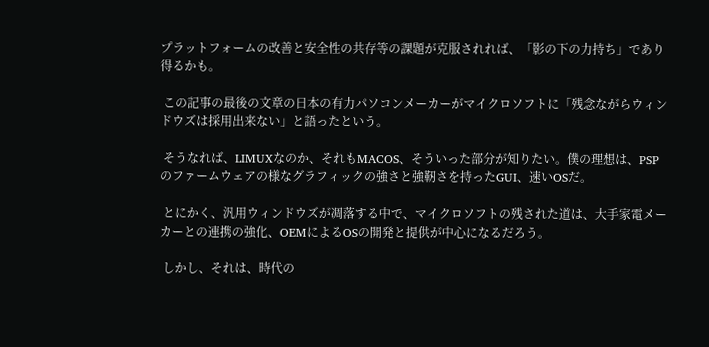プラットフォームの改善と安全性の共存等の課題が克服されれば、「影の下の力持ち」であり得るかも。

 この記事の最後の文章の日本の有力パソコンメーカーがマイクロソフトに「残念ながらウィンドウズは採用出来ない」と語ったという。

 そうなれば、LIMUXなのか、それもMACOS、そういった部分が知りたい。僕の理想は、PSPのファームウェアの様なグラフィックの強さと強靭さを持ったGUI、速いOSだ。

 とにかく、汎用ウィンドウズが凋落する中で、マイクロソフトの残された道は、大手家電メーカーとの連携の強化、OEMによるOSの開発と提供が中心になるだろう。

 しかし、それは、時代の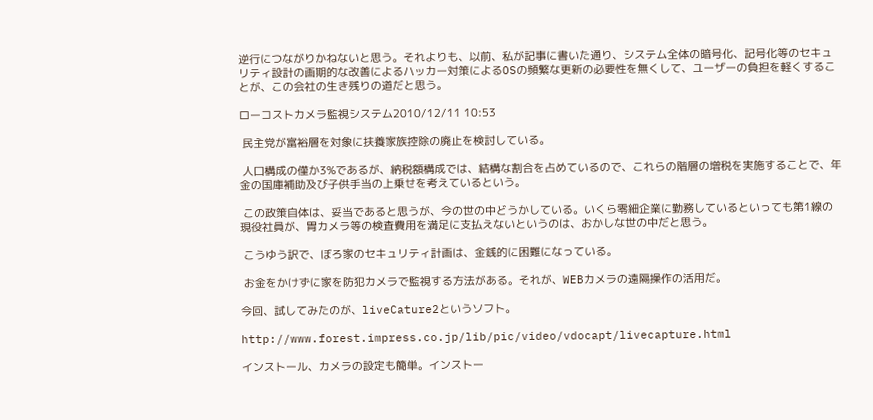逆行につながりかねないと思う。それよりも、以前、私が記事に書いた通り、システム全体の暗号化、記号化等のセキュリティ設計の画期的な改善によるハッカー対策によるOSの頻繁な更新の必要性を無くして、ユーザーの負担を軽くすることが、この会社の生き残りの道だと思う。

ローコストカメラ監視システム2010/12/11 10:53

 民主党が富裕層を対象に扶養家族控除の廃止を検討している。

 人口構成の僅か3%であるが、納税額構成では、結構な割合を占めているので、これらの階層の増税を実施することで、年金の国庫補助及び子供手当の上乗せを考えているという。

 この政策自体は、妥当であると思うが、今の世の中どうかしている。いくら零細企業に勤務しているといっても第1線の現役社員が、胃カメラ等の検査費用を満足に支払えないというのは、おかしな世の中だと思う。

 こうゆう訳で、ぼろ家のセキュリティ計画は、金銭的に困難になっている。

 お金をかけずに家を防犯カメラで監視する方法がある。それが、WEBカメラの遠隔操作の活用だ。

今回、試してみたのが、liveCature2というソフト。

http://www.forest.impress.co.jp/lib/pic/video/vdocapt/livecapture.html

インストール、カメラの設定も簡単。インストー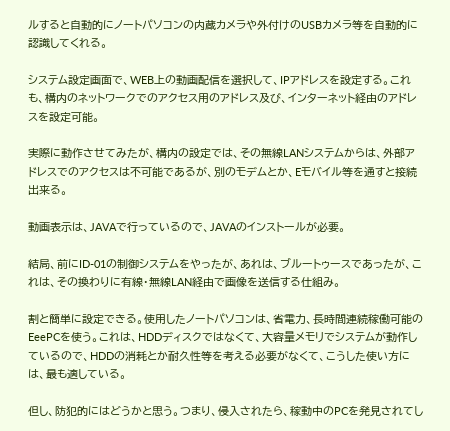ルすると自動的にノートパソコンの内蔵カメラや外付けのUSBカメラ等を自動的に認識してくれる。

システム設定画面で、WEB上の動画配信を選択して、IPアドレスを設定する。これも、構内のネットワークでのアクセス用のアドレス及び、インターネット経由のアドレスを設定可能。

実際に動作させてみたが、構内の設定では、その無線LANシステムからは、外部アドレスでのアクセスは不可能であるが、別のモデムとか、Eモバイル等を通すと接続出来る。

動画表示は、JAVAで行っているので、JAVAのインストールが必要。

結局、前にID-01の制御システムをやったが、あれは、ブルートゥースであったが、これは、その換わりに有線・無線LAN経由で画像を送信する仕組み。

割と簡単に設定できる。使用したノートパソコンは、省電力、長時間連続稼働可能のEeePCを使う。これは、HDDディスクではなくて、大容量メモリでシステムが動作しているので、HDDの消耗とか耐久性等を考える必要がなくて、こうした使い方には、最も適している。

但し、防犯的にはどうかと思う。つまり、侵入されたら、稼動中のPCを発見されてし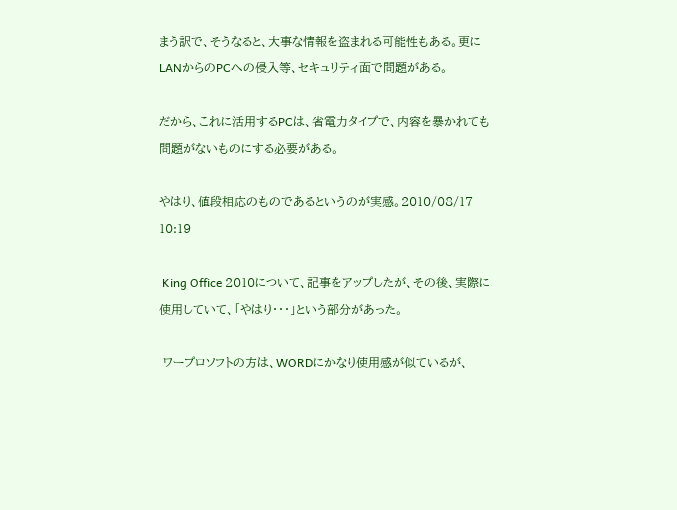まう訳で、そうなると、大事な情報を盗まれる可能性もある。更にLANからのPCへの侵入等、セキュリティ面で問題がある。

だから、これに活用するPCは、省電力タイプで、内容を暴かれても問題がないものにする必要がある。

やはり、値段相応のものであるというのが実感。2010/08/17 10:19

 King Office 2010について、記事をアップしたが、その後、実際に使用していて、「やはり・・・」という部分があった。

 ワープロソフトの方は、WORDにかなり使用感が似ているが、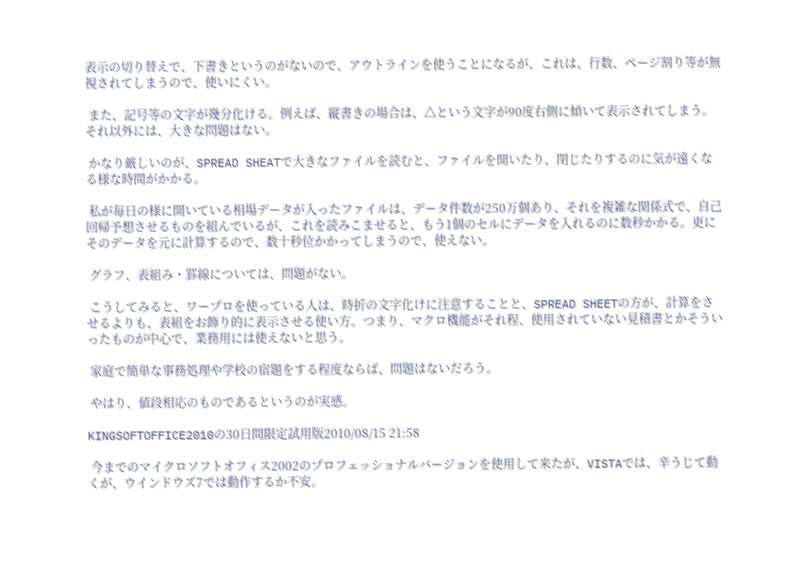表示の切り替えで、下書きというのがないので、アウトラインを使うことになるが、これは、行数、ページ割り等が無視されてしまうので、使いにくい。

 また、記号等の文字が幾分化ける。例えば、縦書きの場合は、△という文字が90度右側に傾いて表示されてしまう。それ以外には、大きな問題はない。

 かなり厳しいのが、SPREAD SHEATで大きなファイルを読むと、ファイルを開いたり、閉じたりするのに気が遠くなる様な時間がかかる。

 私が毎日の様に開いている相場データが入ったファイルは、データ件数が250万個あり、それを複雑な関係式で、自己回帰予想させるものを組んでいるが、これを読みこませると、もう1個のセルにデータを入れるのに数秒かかる。更に
そのデータを元に計算するので、数十秒位かかってしまうので、使えない。

 グラフ、表組み・罫線については、問題がない。

 こうしてみると、ワープロを使っている人は、時折の文字化けに注意することと、SPREAD SHEETの方が、計算をさせるよりも、表組をお飾り的に表示させる使い方。つまり、マクロ機能がそれ程、使用されていない見積書とかそういったものが中心で、業務用には使えないと思う。

 家庭で簡単な事務処理や学校の宿題をする程度ならば、問題はないだろう。

 やはり、値段相応のものであるというのが実感。

KINGSOFTOFFICE2010の30日間限定試用版2010/08/15 21:58

 今までのマイクロソフトオフィス2002のプロフェッショナルバージョンを使用して来たが、VISTAでは、辛うじて動くが、ウインドウズ7では動作するか不安。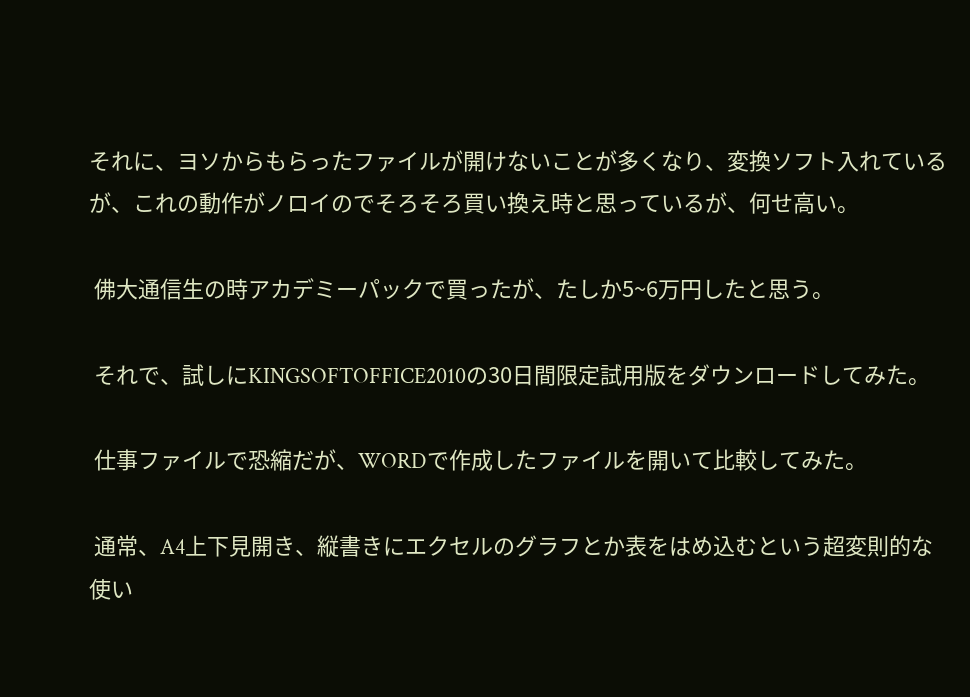それに、ヨソからもらったファイルが開けないことが多くなり、変換ソフト入れているが、これの動作がノロイのでそろそろ買い換え時と思っているが、何せ高い。

 佛大通信生の時アカデミーパックで買ったが、たしか5~6万円したと思う。

 それで、試しにKINGSOFTOFFICE2010の30日間限定試用版をダウンロードしてみた。

 仕事ファイルで恐縮だが、WORDで作成したファイルを開いて比較してみた。

 通常、A4上下見開き、縦書きにエクセルのグラフとか表をはめ込むという超変則的な使い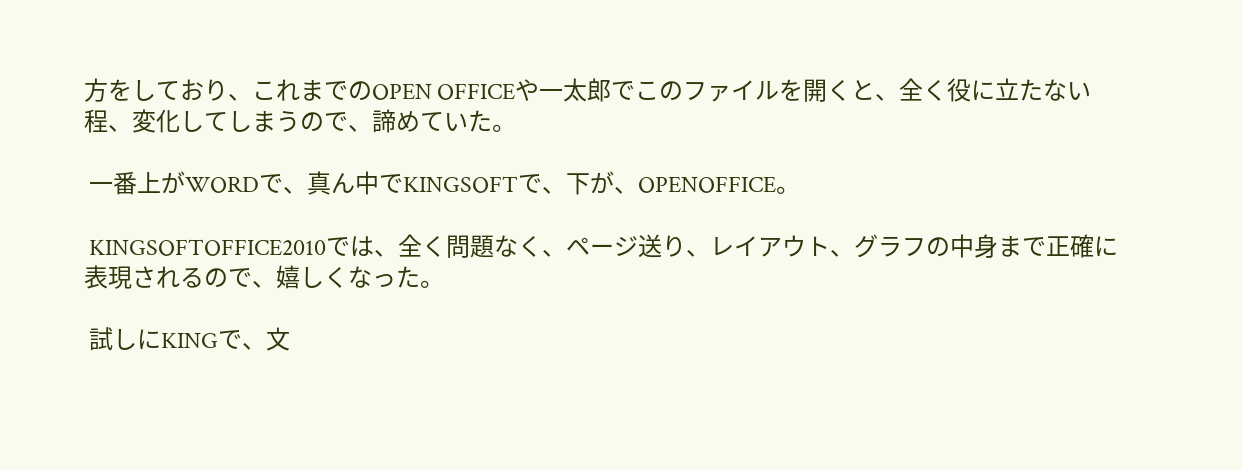方をしており、これまでのOPEN OFFICEや一太郎でこのファイルを開くと、全く役に立たない程、変化してしまうので、諦めていた。

 一番上がWORDで、真ん中でKINGSOFTで、下が、OPENOFFICE。

 KINGSOFTOFFICE2010では、全く問題なく、ページ送り、レイアウト、グラフの中身まで正確に表現されるので、嬉しくなった。

 試しにKINGで、文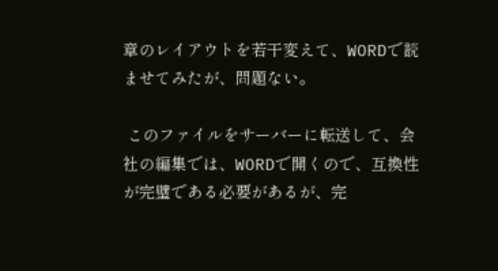章のレイアウトを若干変えて、WORDで読ませてみたが、問題ない。

 このファイルをサーバーに転送して、会社の編集では、WORDで開くので、互換性が完璧である必要があるが、完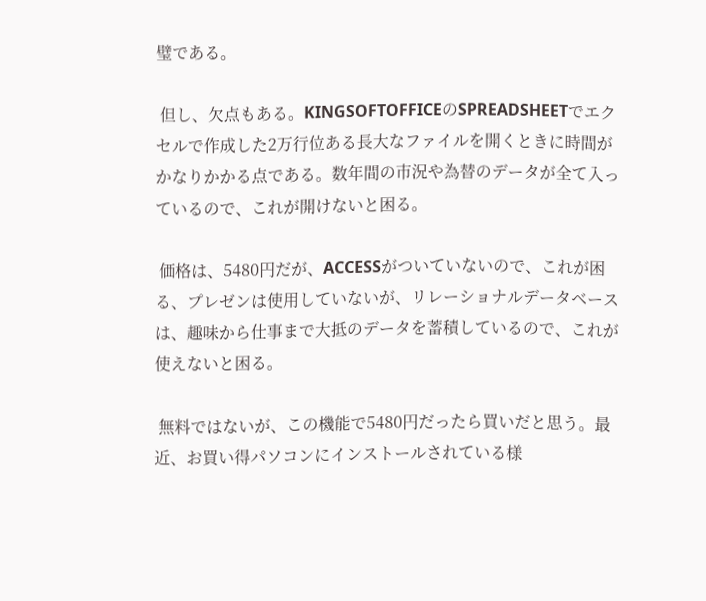璧である。

 但し、欠点もある。KINGSOFTOFFICEのSPREADSHEETでエクセルで作成した2万行位ある長大なファイルを開くときに時間がかなりかかる点である。数年間の市況や為替のデータが全て入っているので、これが開けないと困る。

 価格は、5480円だが、ACCESSがついていないので、これが困る、プレゼンは使用していないが、リレーショナルデータベースは、趣味から仕事まで大抵のデータを蓄積しているので、これが使えないと困る。

 無料ではないが、この機能で5480円だったら買いだと思う。最近、お買い得パソコンにインストールされている様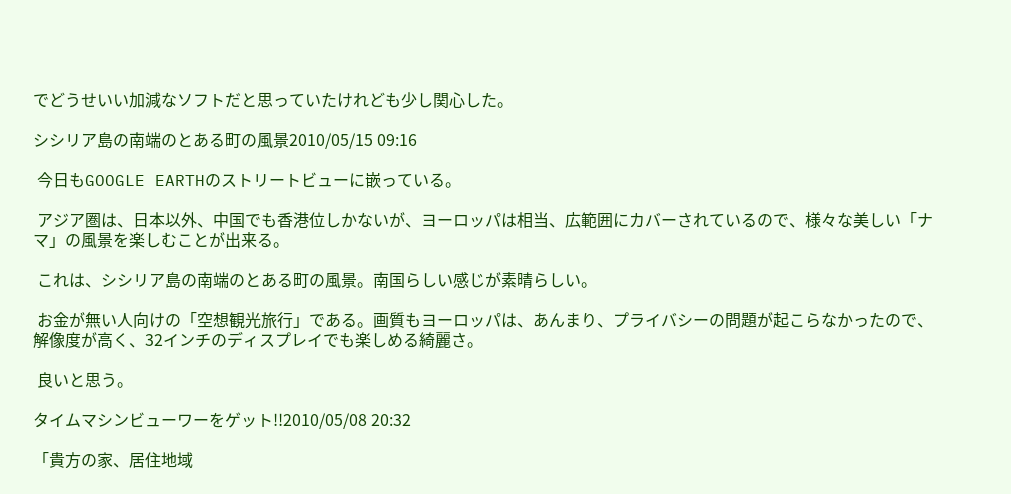でどうせいい加減なソフトだと思っていたけれども少し関心した。

シシリア島の南端のとある町の風景2010/05/15 09:16

 今日もGOOGLE EARTHのストリートビューに嵌っている。

 アジア圏は、日本以外、中国でも香港位しかないが、ヨーロッパは相当、広範囲にカバーされているので、様々な美しい「ナマ」の風景を楽しむことが出来る。

 これは、シシリア島の南端のとある町の風景。南国らしい感じが素晴らしい。

 お金が無い人向けの「空想観光旅行」である。画質もヨーロッパは、あんまり、プライバシーの問題が起こらなかったので、解像度が高く、32インチのディスプレイでも楽しめる綺麗さ。

 良いと思う。

タイムマシンビューワーをゲット!!2010/05/08 20:32

「貴方の家、居住地域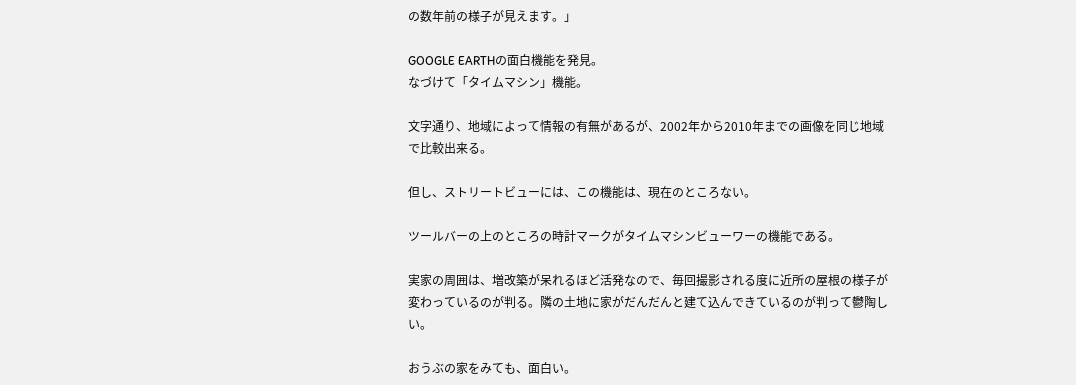の数年前の様子が見えます。」

GOOGLE EARTHの面白機能を発見。
なづけて「タイムマシン」機能。

文字通り、地域によって情報の有無があるが、2002年から2010年までの画像を同じ地域で比較出来る。

但し、ストリートビューには、この機能は、現在のところない。

ツールバーの上のところの時計マークがタイムマシンビューワーの機能である。

実家の周囲は、増改築が呆れるほど活発なので、毎回撮影される度に近所の屋根の様子が変わっているのが判る。隣の土地に家がだんだんと建て込んできているのが判って鬱陶しい。

おうぶの家をみても、面白い。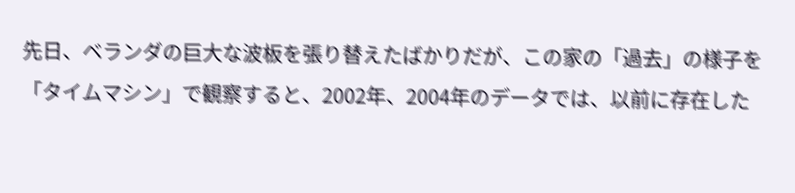先日、ベランダの巨大な波板を張り替えたばかりだが、この家の「過去」の様子を「タイムマシン」で観察すると、2002年、2004年のデータでは、以前に存在した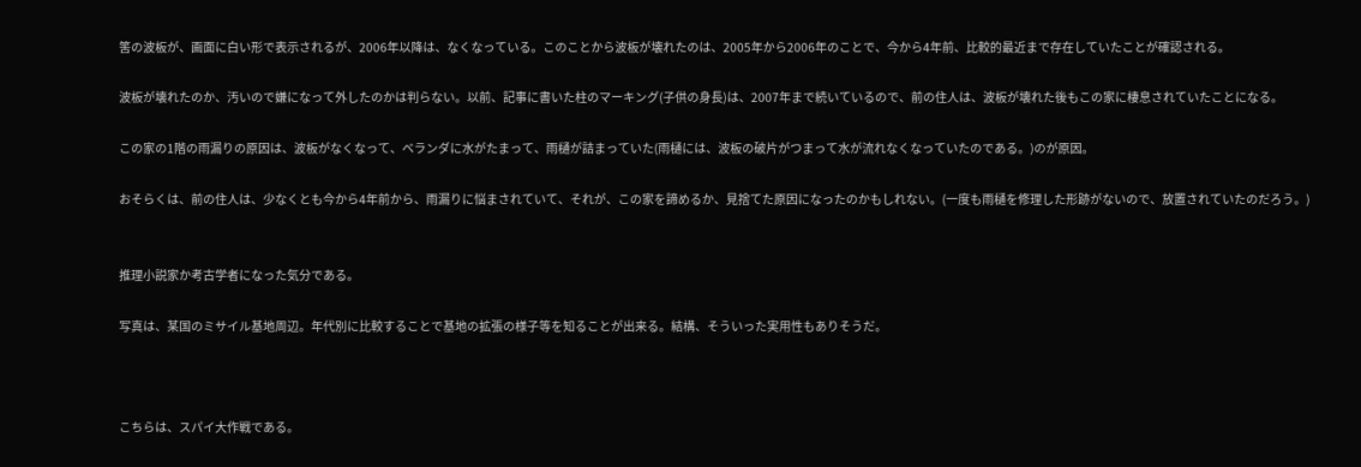筈の波板が、画面に白い形で表示されるが、2006年以降は、なくなっている。このことから波板が壊れたのは、2005年から2006年のことで、今から4年前、比較的最近まで存在していたことが確認される。

波板が壊れたのか、汚いので嫌になって外したのかは判らない。以前、記事に書いた柱のマーキング(子供の身長)は、2007年まで続いているので、前の住人は、波板が壊れた後もこの家に棲息されていたことになる。

この家の1階の雨漏りの原因は、波板がなくなって、ベランダに水がたまって、雨樋が詰まっていた(雨樋には、波板の破片がつまって水が流れなくなっていたのである。)のが原因。

おそらくは、前の住人は、少なくとも今から4年前から、雨漏りに悩まされていて、それが、この家を諦めるか、見捨てた原因になったのかもしれない。(一度も雨樋を修理した形跡がないので、放置されていたのだろう。)


推理小説家か考古学者になった気分である。

写真は、某国のミサイル基地周辺。年代別に比較することで基地の拡張の様子等を知ることが出来る。結構、そういった実用性もありそうだ。



こちらは、スパイ大作戦である。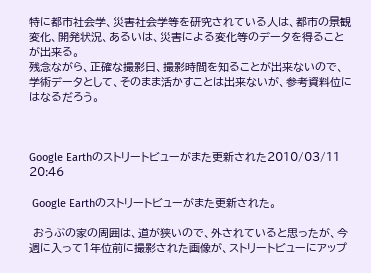特に都市社会学、災害社会学等を研究されている人は、都市の景観変化、開発状況、あるいは、災害による変化等のデータを得ることが出来る。
残念ながら、正確な撮影日、撮影時間を知ることが出来ないので、学術データとして、そのまま活かすことは出来ないが、参考資料位にはなるだろう。



Google Earthのストリートビューがまた更新された2010/03/11 20:46

 Google Earthのストリートビューがまた更新された。

 おうぶの家の周囲は、道が狭いので、外されていると思ったが、今週に入って1年位前に撮影された画像が、ストリートビューにアップ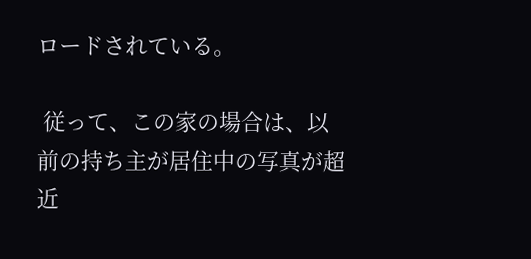ロードされている。

 従って、この家の場合は、以前の持ち主が居住中の写真が超近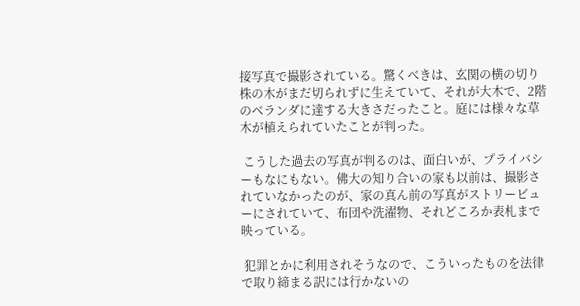接写真で撮影されている。驚くべきは、玄関の横の切り株の木がまだ切られずに生えていて、それが大木で、2階のベランダに達する大きさだったこと。庭には様々な草木が植えられていたことが判った。

 こうした過去の写真が判るのは、面白いが、プライバシーもなにもない。佛大の知り合いの家も以前は、撮影されていなかったのが、家の真ん前の写真がストリービューにされていて、布団や洗濯物、それどころか表札まで映っている。

 犯罪とかに利用されそうなので、こういったものを法律で取り締まる訳には行かないの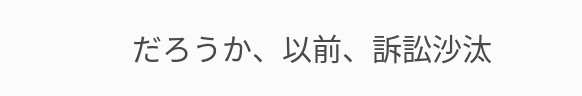だろうか、以前、訴訟沙汰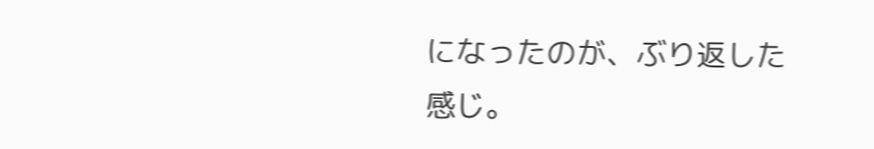になったのが、ぶり返した感じ。